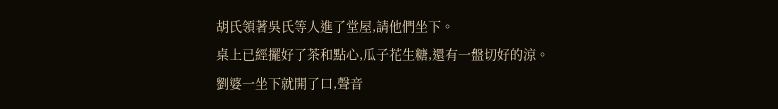胡氏領著吳氏等人進了堂屋,請他們坐下。
桌上已經擺好了茶和點心,瓜子花生糖,還有一盤切好的涼。
劉婆一坐下就開了口,聲音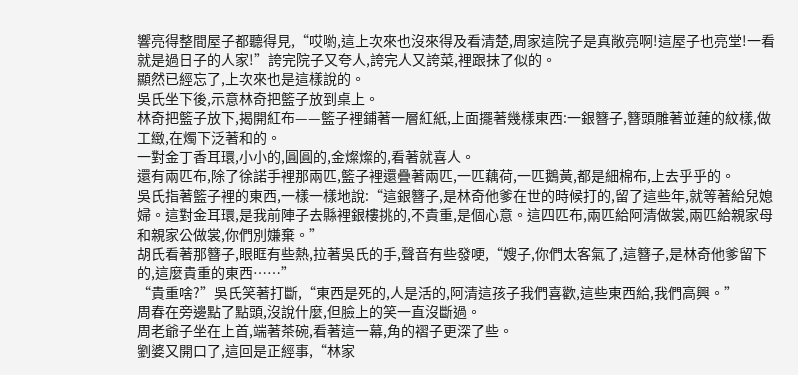響亮得整間屋子都聽得見,“哎喲,這上次來也沒來得及看清楚,周家這院子是真敞亮啊!這屋子也亮堂!一看就是過日子的人家!”誇完院子又夸人,誇完人又誇菜,裡跟抹了似的。
顯然已經忘了,上次來也是這樣說的。
吳氏坐下後,示意林奇把籃子放到桌上。
林奇把籃子放下,揭開紅布——籃子裡鋪著一層紅紙,上面擺著幾樣東西:一銀簪子,簪頭雕著並蓮的紋樣,做工緻,在燭下泛著和的。
一對金丁香耳環,小小的,圓圓的,金燦燦的,看著就喜人。
還有兩匹布,除了徐諾手裡那兩匹,籃子裡還疊著兩匹,一匹藕荷,一匹鵝黃,都是細棉布,上去乎乎的。
吳氏指著籃子裡的東西,一樣一樣地說:“這銀簪子,是林奇他爹在世的時候打的,留了這些年,就等著給兒媳婦。這對金耳環,是我前陣子去縣裡銀樓挑的,不貴重,是個心意。這四匹布,兩匹給阿清做裳,兩匹給親家母和親家公做裳,你們別嫌棄。”
胡氏看著那簪子,眼眶有些熱,拉著吳氏的手,聲音有些發哽,“嫂子,你們太客氣了,這簪子,是林奇他爹留下的,這麼貴重的東西……”
“貴重啥?”吳氏笑著打斷,“東西是死的,人是活的,阿清這孩子我們喜歡,這些東西給,我們高興。”
周春在旁邊點了點頭,沒說什麼,但臉上的笑一直沒斷過。
周老爺子坐在上首,端著茶碗,看著這一幕,角的褶子更深了些。
劉婆又開口了,這回是正經事,“林家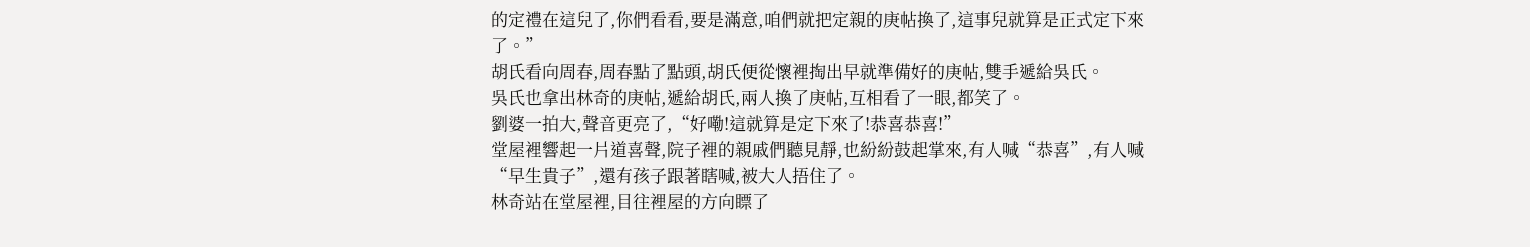的定禮在這兒了,你們看看,要是滿意,咱們就把定親的庚帖換了,這事兒就算是正式定下來了。”
胡氏看向周春,周春點了點頭,胡氏便從懷裡掏出早就準備好的庚帖,雙手遞給吳氏。
吳氏也拿出林奇的庚帖,遞給胡氏,兩人換了庚帖,互相看了一眼,都笑了。
劉婆一拍大,聲音更亮了,“好嘞!這就算是定下來了!恭喜恭喜!”
堂屋裡響起一片道喜聲,院子裡的親戚們聽見靜,也紛紛鼓起掌來,有人喊“恭喜”,有人喊“早生貴子”,還有孩子跟著瞎喊,被大人捂住了。
林奇站在堂屋裡,目往裡屋的方向瞟了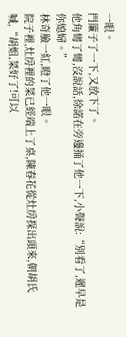一眼。
門簾子了一下,又放下了。
他角彎了彎,沒說話,徐諾在旁邊捅了他一下,小聲說:“別看了,遲早是你媳婦。”
林奇臉一紅,瞪了他一眼。
院子裡,灶房裡的菜已經端上了桌,陳春花從灶房探出頭來,朝胡氏喊,“胡姐,菜好了!可以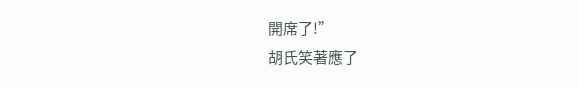開席了!”
胡氏笑著應了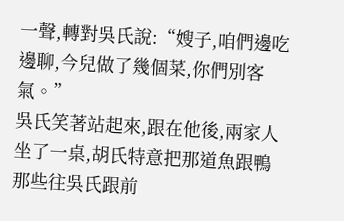一聲,轉對吳氏說:“嫂子,咱們邊吃邊聊,今兒做了幾個菜,你們別客氣。”
吳氏笑著站起來,跟在他後,兩家人坐了一桌,胡氏特意把那道魚跟鴨那些往吳氏跟前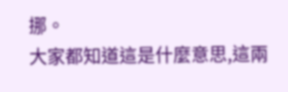挪。
大家都知道這是什麼意思,這兩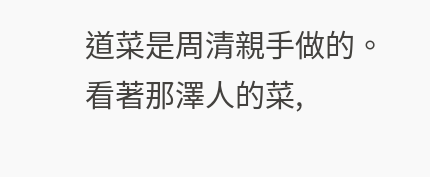道菜是周清親手做的。
看著那澤人的菜,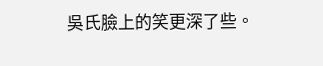吳氏臉上的笑更深了些。